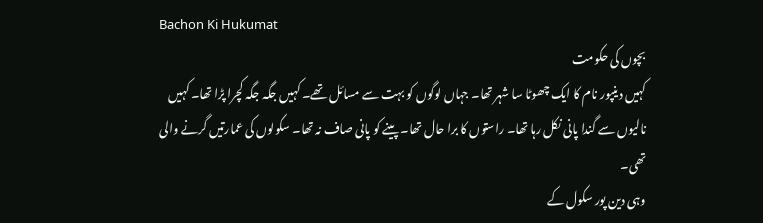Bachon Ki Hukumat
بچوں کی حکومت
کہیں دینپور نام کا ایک چھوٹا سا شہر تھا۔ جہاں لوگوں کو بہت سے مسائل تھے۔ کہیں جگہ جگہ کچرا پڑا تھا۔ کہیں نالیوں سے گندا پانی نکل رہا تھا۔ راستوں کا برا حال تھا۔ پینے کو پانی صاف نہ تھا۔ سکولوں کی عمارتیں گرنے والی تھی۔
وہی دین پور سکول کے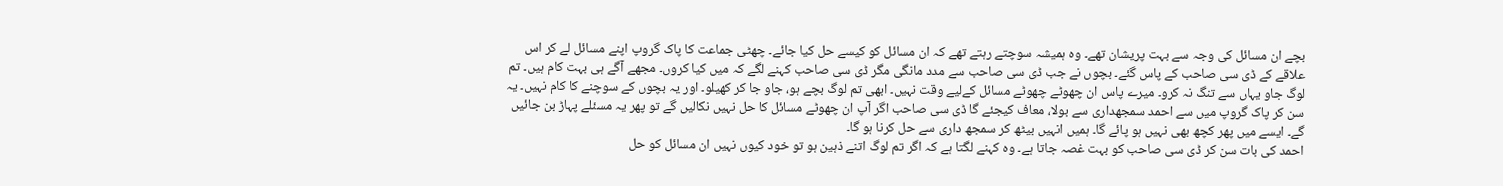بچے ان مسائل کی وجہ سے بہت پریشان تھے۔ وہ ہمیشہ سوچتے رہتے تھے کہ ان مسائل کو کیسے حل کیا جائے۔ چھٹی جماعت کا پاک گروپ اپنے مسائل لے کر اس علاقے کے ڈی سی صاحب کے پاس گئے۔ بچوں نے جب ڈی سی صاحب سے مدد مانگی مگر ڈی سی صاحب کہنے لگے کہ میں کیا کروں۔ مجھے آگے ہی بہت کام ہیں۔ تم لوگ جاو یہاں سے تنگ نہ کرو۔ میرے پاس ان چھوٹے چھوٹے مسائل کےلیے وقت نہیں۔ ابھی تم لوگ بچے ہو، جاو جا کر کھیلو۔ اور یہ بچوں کے سوچنے کا کام نہیں۔ یہ سن کر پاک گروپ میں سے احمد سمجھداری سے بولا، معاف کیجئے گا ڈی سی صاحب اگر آپ ان چھوٹے مسائل کا حل نہیں نکالیں گے تو پھر یہ مسئلے پہاڑ بن جائیں گے۔ ایسے میں پھر کچھ بھی نہیں ہو پائے گا۔ ہمیں انہیں بیٹھ کر سمجھ داری سے حل کرنا ہو گا۔
احمد کی بات سن کر ڈی سی صاحب کو بہت غصہ جاتا ہے۔ وہ کہنے لگتا ہے کہ اگر تم لوگ اتنے ذہین ہو تو خود کیوں نہیں ان مسائل کو حل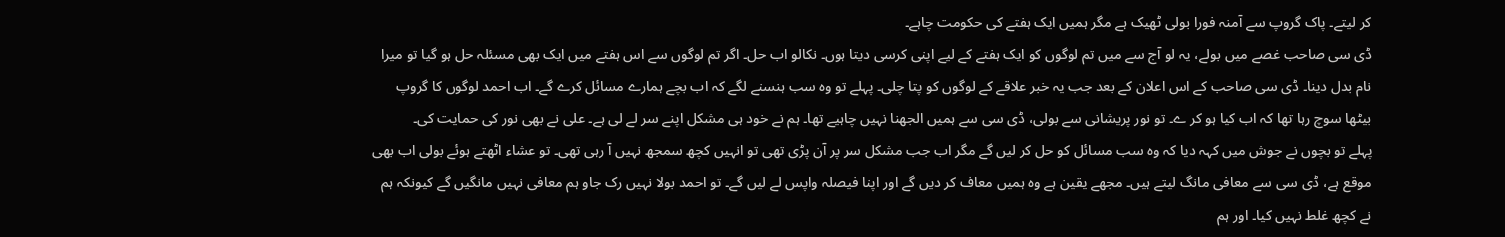کر لیتے۔ پاک گروپ سے آمنہ فورا بولی ٹھیک ہے مگر ہمیں ایک ہفتے کی حکومت چاہے۔
ڈی سی صاحب غصے میں بولے، یہ لو آج سے میں تم لوگوں کو ایک ہفتے کے لیے اپنی کرسی دیتا ہوں۔ نکالو اب حل۔ اگر تم لوگوں سے اس ہفتے میں ایک بھی مسئلہ حل ہو گیا تو میرا نام بدل دینا۔ ڈی سی صاحب کے اس اعلان کے بعد جب یہ خبر علاقے کے لوگوں کو پتا چلی۔ پہلے تو وہ سب ہنسنے لگے کہ اب بچے ہمارے مسائل کرے گے۔ اب احمد لوگوں کا گروپ بیٹھا سوچ رہا تھا کہ اب کیا ہو کر ے۔ تو نور پریشانی سے بولی، ڈی سی سے ہمیں الجھنا نہیں چاہیے تھا۔ ہم نے خود ہی مشکل اپنے سر لے لی ہے۔ علی نے بھی نور کی حمایت کی۔
پہلے تو بچوں نے جوش میں کہہ دیا کہ وہ سب مسائل کو حل کر لیں گے مگر اب جب مشکل سر پر آن پڑی تھی تو انہیں کچھ سمجھ نہیں آ رہی تھی۔ تو عشاء اٹھتے ہوئے بولی اب بھی موقع ہے، ڈی سی سے معافی مانگ لیتے ہیں۔ مجھے یقین ہے وہ ہمیں معاف کر دیں گے اور اپنا فیصلہ واپس لے لیں گے۔ تو احمد بولا نہیں رک جاو ہم معافی نہیں مانگیں گے کیونکہ ہم نے کچھ غلط نہیں کیا۔ اور ہم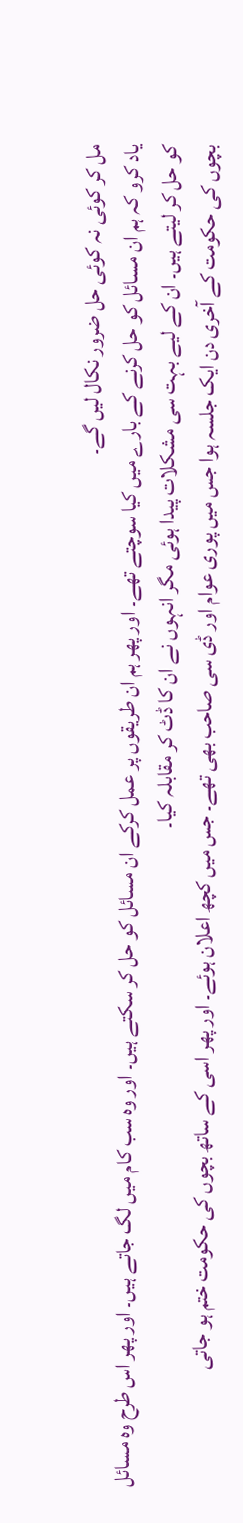مل کر کوئی نہ کوئی حل ضرور نکال لیں گے۔
یاد کرو کہ ہم ان مسائل کو حل کرنے کے بارے میں کیا سوچتے تھے۔ اور پھر ہم ان طریقوں پر عمل کرکے ان مسائل کو حل کر سکتے ہیں۔ اور وہ سب کام میں لگ جاتے ہیں۔ اور پھر اس طرح وہ مسائل کو حل کر لیتے ہیں۔ ان کے لیے بہت سی مشکلات پیدا ہوئی مگر انہوں نے ان کا ڈٹ کر مقابلہ کیا۔
بچوں کی حکومت کے آخری دن ایک جلسہ ہوا جس میں پوری عوام اور ڈی سی صاحب بھی تھے۔ جس میں کچھ اعلان ہوئے۔ اور پھر اسی کے ساتھ بچوں کی حکومت ختم ہو جاتی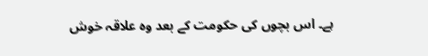ہے۔ اس بچوں کی حکومت کے بعد وہ علاقہ خوش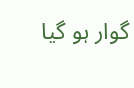گوار ہو گیا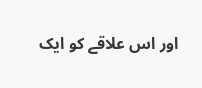اور اس علاقے کو ایک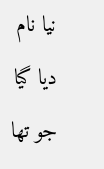نیا نام دیا گیا جو تھا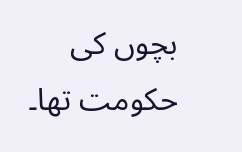بچوں کی حکومت تھا۔